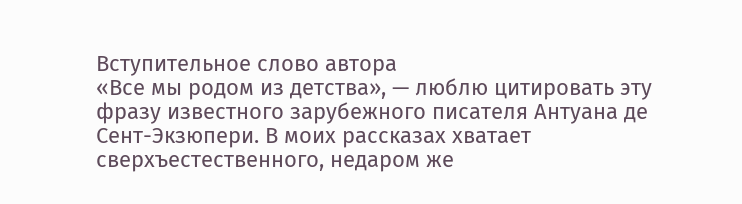Вступительное слово автора
«Все мы родом из детства», — люблю цитировать эту фразу известного зарубежного писателя Антуана де Сент-Экзюпери. В моих рассказах хватает сверхъестественного, недаром же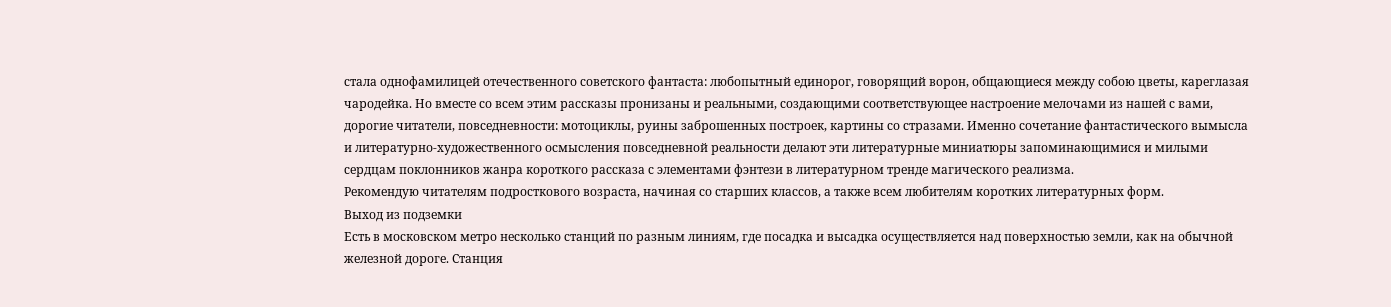стала однофамилицей отечественного советского фантаста: любопытный единорог, говорящий ворон, общающиеся между собою цветы, кареглазая чародейка. Но вместе со всем этим рассказы пронизаны и реальными, создающими соответствующее настроение мелочами из нашей с вами, дорогие читатели, повседневности: мотоциклы, руины заброшенных построек, картины со стразами. Именно сочетание фантастического вымысла и литературно-художественного осмысления повседневной реальности делают эти литературные миниатюры запоминающимися и милыми сердцам поклонников жанра короткого рассказа с элементами фэнтези в литературном тренде магического реализма.
Рекомендую читателям подросткового возраста, начиная со старших классов, а также всем любителям коротких литературных форм.
Выход из подземки
Есть в московском метро несколько станций по разным линиям, где посадка и высадка осуществляется над поверхностью земли, как на обычной железной дороге. Станция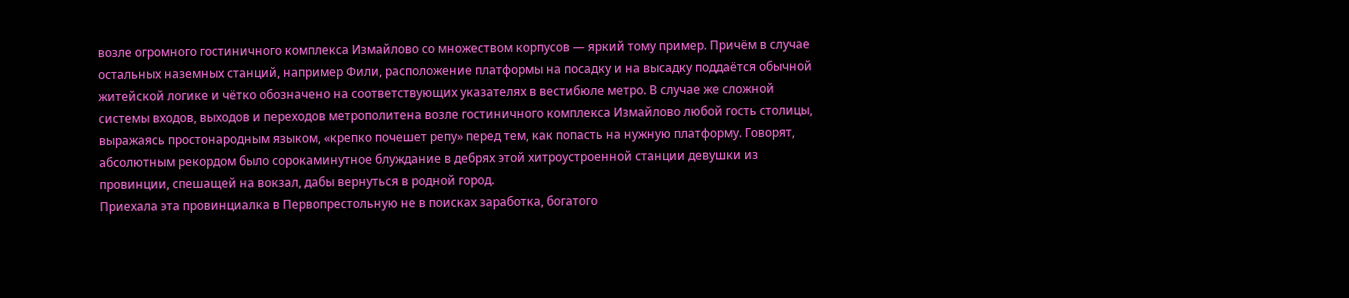возле огромного гостиничного комплекса Измайлово со множеством корпусов — яркий тому пример. Причём в случае остальных наземных станций, например Фили, расположение платформы на посадку и на высадку поддаётся обычной житейской логике и чётко обозначено на соответствующих указателях в вестибюле метро. В случае же сложной системы входов, выходов и переходов метрополитена возле гостиничного комплекса Измайлово любой гость столицы, выражаясь простонародным языком, «крепко почешет репу» перед тем, как попасть на нужную платформу. Говорят, абсолютным рекордом было сорокаминутное блуждание в дебрях этой хитроустроенной станции девушки из провинции, спешащей на вокзал, дабы вернуться в родной город.
Приехала эта провинциалка в Первопрестольную не в поисках заработка, богатого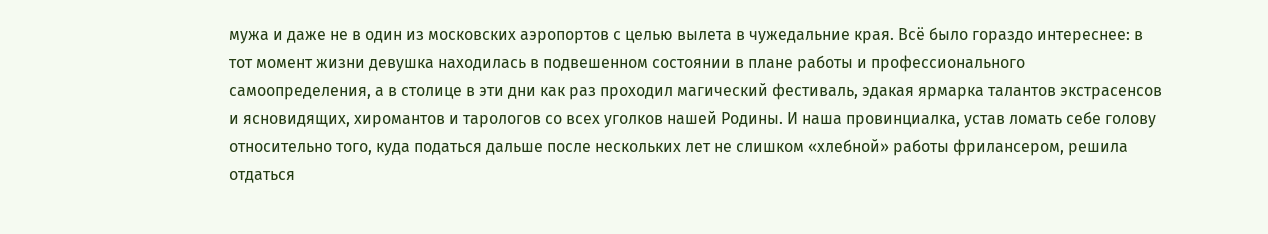мужа и даже не в один из московских аэропортов с целью вылета в чужедальние края. Всё было гораздо интереснее: в тот момент жизни девушка находилась в подвешенном состоянии в плане работы и профессионального самоопределения, а в столице в эти дни как раз проходил магический фестиваль, эдакая ярмарка талантов экстрасенсов и ясновидящих, хиромантов и тарологов со всех уголков нашей Родины. И наша провинциалка, устав ломать себе голову относительно того, куда податься дальше после нескольких лет не слишком «хлебной» работы фрилансером, решила отдаться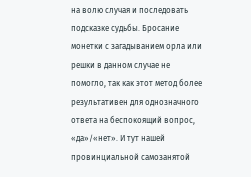на волю случая и последовать подсказке судьбы. Бросание монетки с загадыванием орла или решки в данном случае не помогло, так как этот метод более результативен для однозначного ответа на беспокоящий вопрос, «да»/«нет». И тут нашей провинциальной самозанятой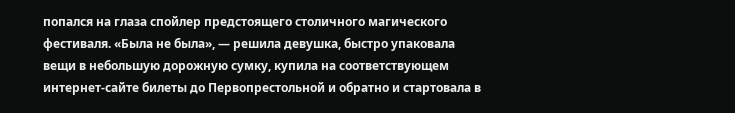попался на глаза спойлер предстоящего столичного магического фестиваля. «Была не была», — решила девушка, быстро упаковала вещи в небольшую дорожную сумку, купила на соответствующем интернет-сайте билеты до Первопрестольной и обратно и стартовала в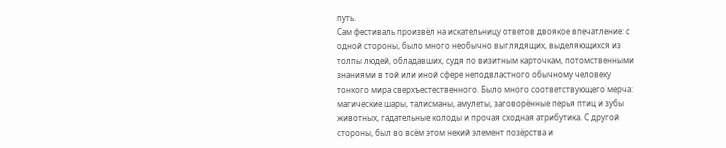путь.
Сам фестиваль произвёл на искательницу ответов двоякое впечатление: с одной стороны, было много необычно выглядящих, выделяющихся из толпы людей, обладавших, судя по визитным карточкам, потомственными знаниями в той или иной сфере неподвластного обычному человеку тонкого мира сверхъестественного. Было много соответствующего мерча: магические шары, талисманы, амулеты, заговорённые перья птиц и зубы животных, гадательные колоды и прочая сходная атрибутика. С другой стороны, был во всём этом некий элемент позёрства и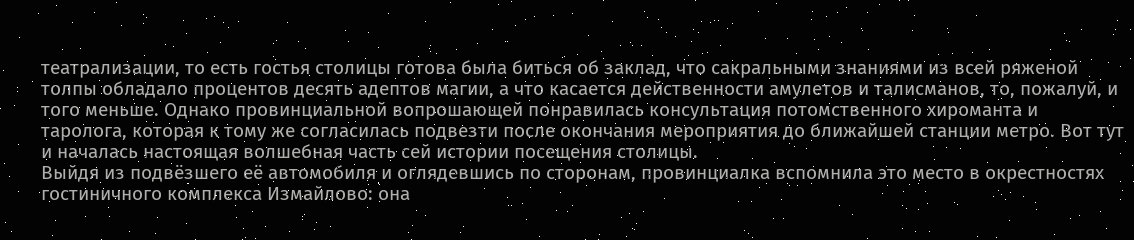театрализации, то есть гостья столицы готова была биться об заклад, что сакральными знаниями из всей ряженой толпы обладало процентов десять адептов магии, а что касается действенности амулетов и талисманов, то, пожалуй, и того меньше. Однако провинциальной вопрошающей понравилась консультация потомственного хироманта и таролога, которая к тому же согласилась подвезти после окончания мероприятия до ближайшей станции метро. Вот тут и началась настоящая волшебная часть сей истории посещения столицы.
Выйдя из подвёзшего её автомобиля и оглядевшись по сторонам, провинциалка вспомнила это место в окрестностях гостиничного комплекса Измайлово: она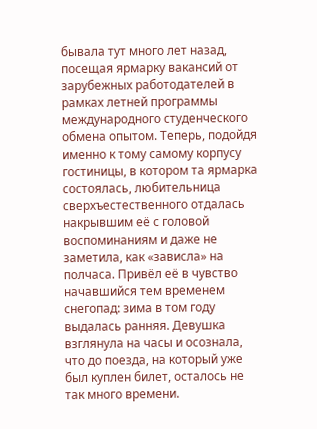бывала тут много лет назад, посещая ярмарку вакансий от зарубежных работодателей в рамках летней программы международного студенческого обмена опытом. Теперь, подойдя именно к тому самому корпусу гостиницы, в котором та ярмарка состоялась, любительница сверхъестественного отдалась накрывшим её с головой воспоминаниям и даже не заметила, как «зависла» на полчаса. Привёл её в чувство начавшийся тем временем снегопад: зима в том году выдалась ранняя. Девушка взглянула на часы и осознала, что до поезда, на который уже был куплен билет, осталось не так много времени.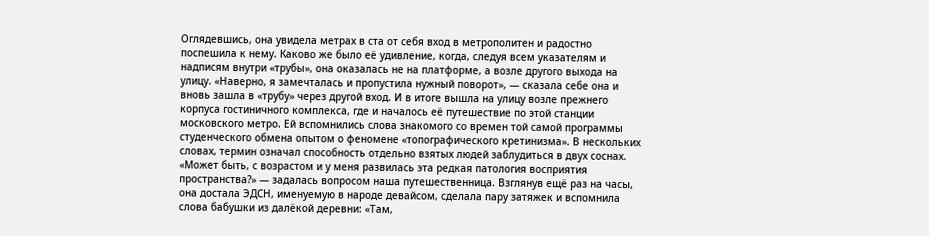Оглядевшись, она увидела метрах в ста от себя вход в метрополитен и радостно поспешила к нему. Каково же было её удивление, когда, следуя всем указателям и надписям внутри «трубы», она оказалась не на платформе, а возле другого выхода на улицу. «Наверно, я замечталась и пропустила нужный поворот», — сказала себе она и вновь зашла в «трубу» через другой вход. И в итоге вышла на улицу возле прежнего корпуса гостиничного комплекса, где и началось её путешествие по этой станции московского метро. Ей вспомнились слова знакомого со времен той самой программы студенческого обмена опытом о феномене «топографического кретинизма». В нескольких словах, термин означал способность отдельно взятых людей заблудиться в двух соснах. «Может быть, с возрастом и у меня развилась эта редкая патология восприятия пространства?» — задалась вопросом наша путешественница. Взглянув ещё раз на часы, она достала ЭДСН, именуемую в народе девайсом, сделала пару затяжек и вспомнила слова бабушки из далёкой деревни: «Там,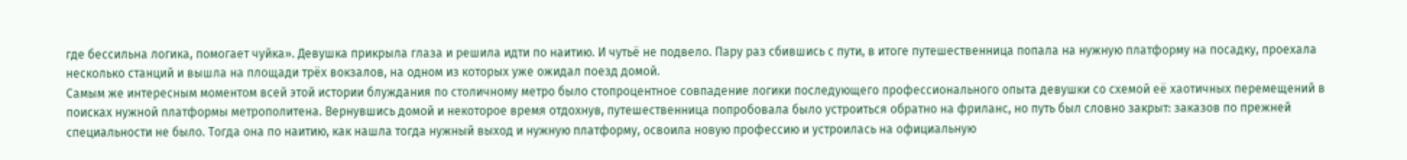где бессильна логика, помогает чуйка». Девушка прикрыла глаза и решила идти по наитию. И чутьё не подвело. Пару раз сбившись с пути, в итоге путешественница попала на нужную платформу на посадку, проехала несколько станций и вышла на площади трёх вокзалов, на одном из которых уже ожидал поезд домой.
Самым же интересным моментом всей этой истории блуждания по столичному метро было стопроцентное совпадение логики последующего профессионального опыта девушки со схемой её хаотичных перемещений в поисках нужной платформы метрополитена. Вернувшись домой и некоторое время отдохнув, путешественница попробовала было устроиться обратно на фриланс, но путь был словно закрыт: заказов по прежней специальности не было. Тогда она по наитию, как нашла тогда нужный выход и нужную платформу, освоила новую профессию и устроилась на официальную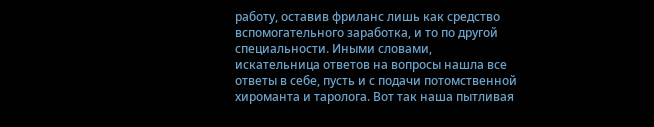работу, оставив фриланс лишь как средство вспомогательного заработка, и то по другой специальности. Иными словами, искательница ответов на вопросы нашла все ответы в себе, пусть и с подачи потомственной хироманта и таролога. Вот так наша пытливая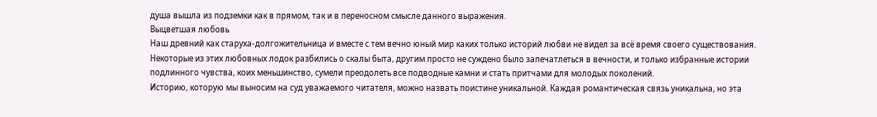душа вышла из подземки как в прямом, так и в переносном смысле данного выражения.
Выцветшая любовь
Наш древний как старуха-долгожительница и вместе с тем вечно юный мир каких только историй любви не видел за всё время своего существования. Некоторые из этих любовных лодок разбились о скалы быта, другим просто не суждено было запечатлеться в вечности, и только избранные истории подлинного чувства, коих меньшинство, сумели преодолеть все подводные камни и стать притчами для молодых поколений.
Историю, которую мы выносим на суд уважаемого читателя, можно назвать поистине уникальной. Каждая романтическая связь уникальна, но эта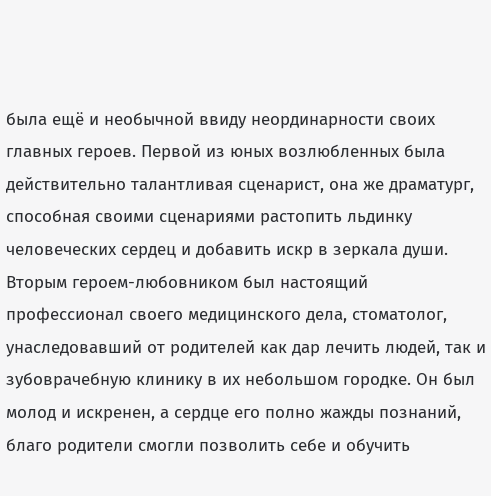была ещё и необычной ввиду неординарности своих главных героев. Первой из юных возлюбленных была действительно талантливая сценарист, она же драматург, способная своими сценариями растопить льдинку человеческих сердец и добавить искр в зеркала души. Вторым героем-любовником был настоящий профессионал своего медицинского дела, стоматолог, унаследовавший от родителей как дар лечить людей, так и зубоврачебную клинику в их небольшом городке. Он был молод и искренен, а сердце его полно жажды познаний, благо родители смогли позволить себе и обучить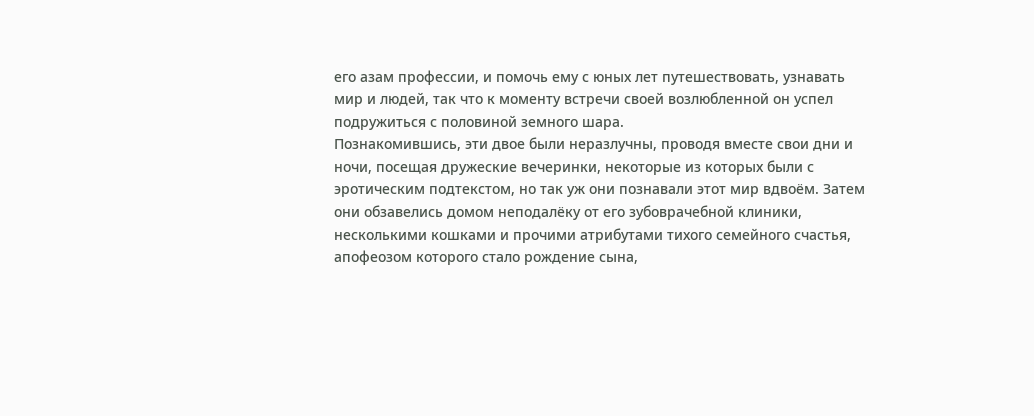его азам профессии, и помочь ему с юных лет путешествовать, узнавать мир и людей, так что к моменту встречи своей возлюбленной он успел подружиться с половиной земного шара.
Познакомившись, эти двое были неразлучны, проводя вместе свои дни и ночи, посещая дружеские вечеринки, некоторые из которых были с эротическим подтекстом, но так уж они познавали этот мир вдвоём. Затем они обзавелись домом неподалёку от его зубоврачебной клиники, несколькими кошками и прочими атрибутами тихого семейного счастья, апофеозом которого стало рождение сына,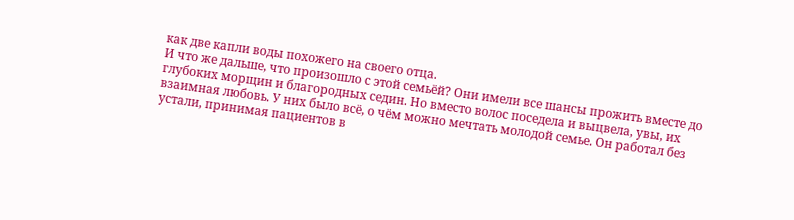как две капли воды похожего на своего отца.
И что же дальше, что произошло с этой семьёй? Они имели все шансы прожить вместе до глубоких морщин и благородных седин. Но вместо волос поседела и выцвела, увы, их взаимная любовь. У них было всё, о чём можно мечтать молодой семье. Он работал без устали, принимая пациентов в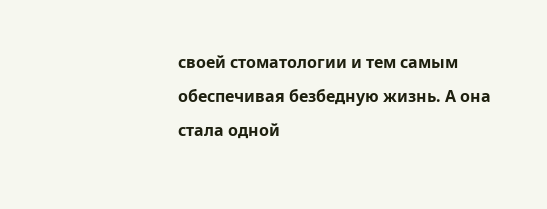своей стоматологии и тем самым обеспечивая безбедную жизнь. А она стала одной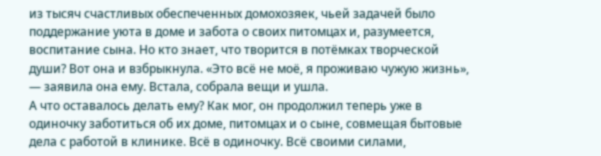из тысяч счастливых обеспеченных домохозяек, чьей задачей было поддержание уюта в доме и забота о своих питомцах и, разумеется, воспитание сына. Но кто знает, что творится в потёмках творческой души? Вот она и взбрыкнула. «Это всё не моё, я проживаю чужую жизнь», — заявила она ему. Встала, собрала вещи и ушла.
А что оставалось делать ему? Как мог, он продолжил теперь уже в одиночку заботиться об их доме, питомцах и о сыне, совмещая бытовые дела с работой в клинике. Всё в одиночку. Всё своими силами,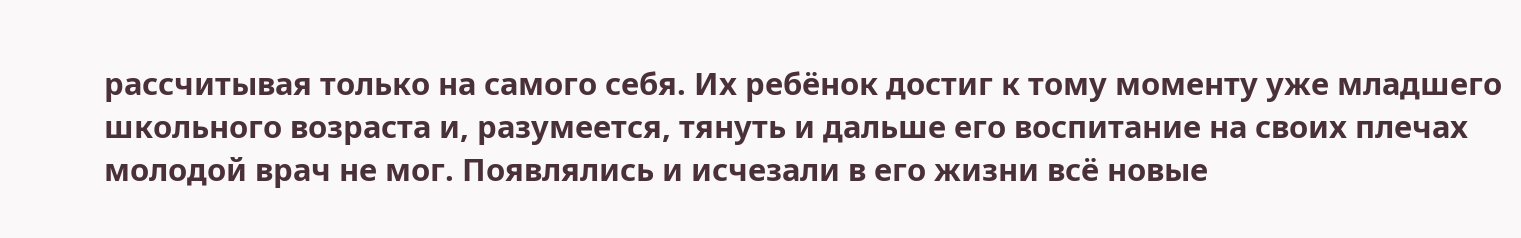рассчитывая только на самого себя. Их ребёнок достиг к тому моменту уже младшего школьного возраста и, разумеется, тянуть и дальше его воспитание на своих плечах молодой врач не мог. Появлялись и исчезали в его жизни всё новые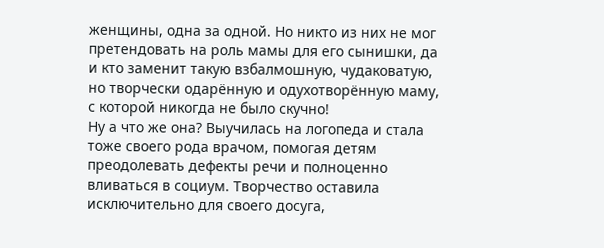женщины, одна за одной. Но никто из них не мог претендовать на роль мамы для его сынишки, да и кто заменит такую взбалмошную, чудаковатую, но творчески одарённую и одухотворённую маму, с которой никогда не было скучно!
Ну а что же она? Выучилась на логопеда и стала тоже своего рода врачом, помогая детям преодолевать дефекты речи и полноценно вливаться в социум. Творчество оставила исключительно для своего досуга,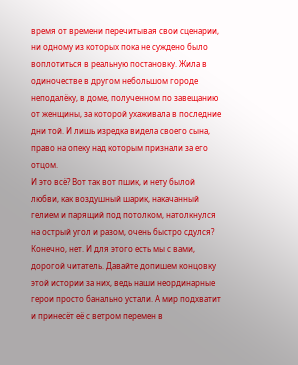время от времени перечитывая свои сценарии, ни одному из которых пока не суждено было воплотиться в реальную постановку. Жила в одиночестве в другом небольшом городе неподалёку, в доме, полученном по завещанию от женщины, за которой ухаживала в последние дни той. И лишь изредка видела своего сына, право на опеку над которым признали за его отцом.
И это всё? Вот так вот пшик, и нету былой любви, как воздушный шарик, накачанный гелием и парящий под потолком, натолкнулся на острый угол и разом, очень быстро сдулся? Конечно, нет. И для этого есть мы с вами, дорогой читатель. Давайте допишем концовку этой истории за них, ведь наши неординарные герои просто банально устали. А мир подхватит и принесёт её с ветром перемен в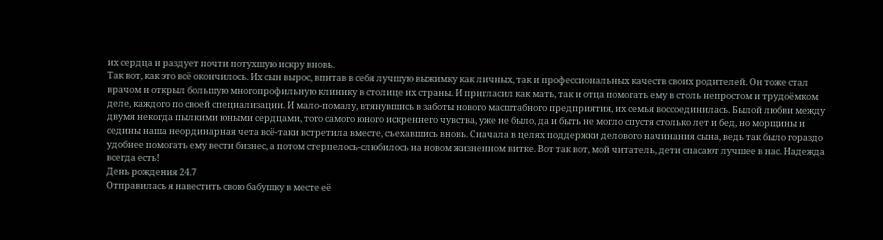их сердца и раздует почти потухшую искру вновь.
Так вот, как это всё окончилось. Их сын вырос, впитав в себя лучшую выжимку как личных, так и профессиональных качеств своих родителей. Он тоже стал врачом и открыл большую многопрофильную клинику в столице их страны. И пригласил как мать, так и отца помогать ему в столь непростом и трудоёмком деле, каждого по своей специализации. И мало-помалу, втянувшись в заботы нового масштабного предприятия, их семья воссоединилась. Былой любви между двумя некогда пылкими юными сердцами, того самого юного искреннего чувства, уже не было, да и быть не могло спустя столько лет и бед, но морщины и седины наша неординарная чета всё-таки встретила вместе, съехавшись вновь. Сначала в целях поддержки делового начинания сына, ведь так было гораздо удобнее помогать ему вести бизнес, а потом стерпелось-слюбилось на новом жизненном витке. Вот так вот, мой читатель, дети спасают лучшее в нас. Надежда всегда есть!
День рождения 24.7
Отправилась я навестить свою бабушку в месте её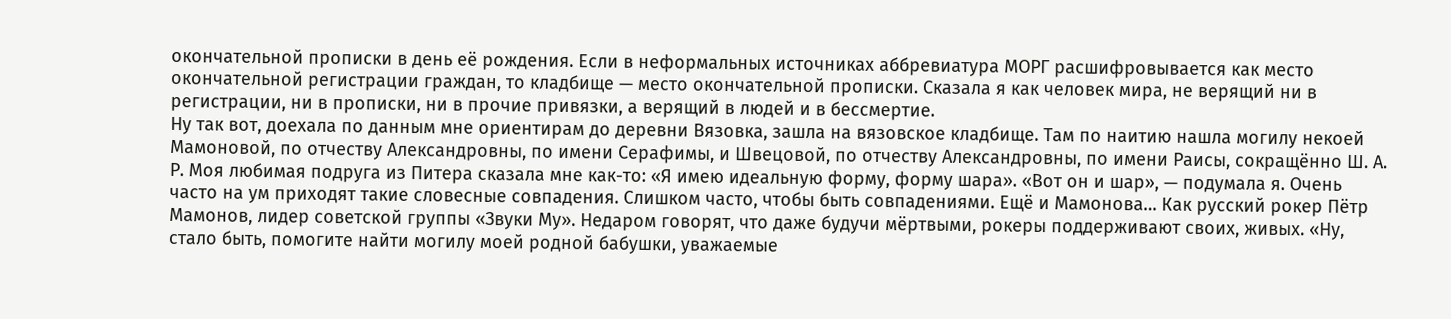окончательной прописки в день её рождения. Если в неформальных источниках аббревиатура МОРГ расшифровывается как место окончательной регистрации граждан, то кладбище — место окончательной прописки. Сказала я как человек мира, не верящий ни в регистрации, ни в прописки, ни в прочие привязки, а верящий в людей и в бессмертие.
Ну так вот, доехала по данным мне ориентирам до деревни Вязовка, зашла на вязовское кладбище. Там по наитию нашла могилу некоей Мамоновой, по отчеству Александровны, по имени Серафимы, и Швецовой, по отчеству Александровны, по имени Раисы, сокращённо Ш. А. Р. Моя любимая подруга из Питера сказала мне как-то: «Я имею идеальную форму, форму шара». «Вот он и шар», — подумала я. Очень часто на ум приходят такие словесные совпадения. Слишком часто, чтобы быть совпадениями. Ещё и Мамонова… Как русский рокер Пётр Мамонов, лидер советской группы «Звуки Му». Недаром говорят, что даже будучи мёртвыми, рокеры поддерживают своих, живых. «Ну, стало быть, помогите найти могилу моей родной бабушки, уважаемые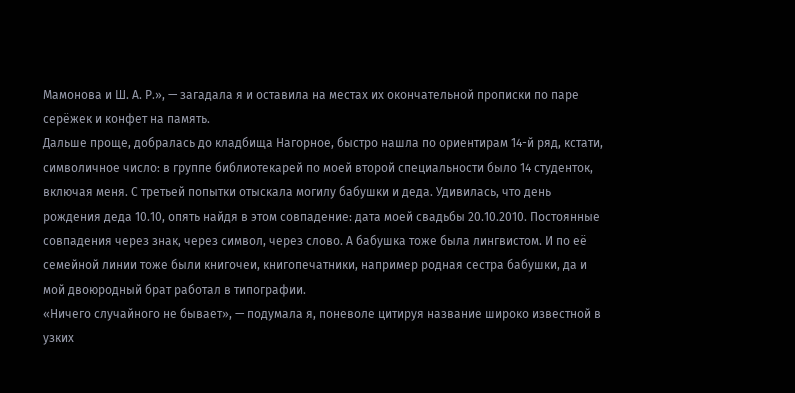Мамонова и Ш. А. Р.», — загадала я и оставила на местах их окончательной прописки по паре серёжек и конфет на память.
Дальше проще, добралась до кладбища Нагорное, быстро нашла по ориентирам 14-й ряд, кстати, символичное число: в группе библиотекарей по моей второй специальности было 14 студенток, включая меня. С третьей попытки отыскала могилу бабушки и деда. Удивилась, что день рождения деда 10.10, опять найдя в этом совпадение: дата моей свадьбы 20.10.2010. Постоянные совпадения через знак, через символ, через слово. А бабушка тоже была лингвистом. И по её семейной линии тоже были книгочеи, книгопечатники, например родная сестра бабушки, да и мой двоюродный брат работал в типографии.
«Ничего случайного не бывает», — подумала я, поневоле цитируя название широко известной в узких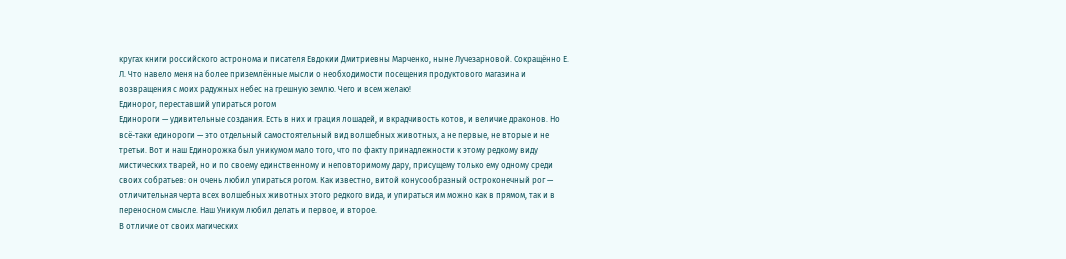кругах книги российского астронома и писателя Евдокии Дмитриевны Марченко, ныне Лучезарновой. Сокращённо Е. Л. Что навело меня на более приземлённые мысли о необходимости посещения продуктового магазина и возвращения с моих радужных небес на грешную землю. Чего и всем желаю!
Единорог, переставший упираться рогом
Единороги — удивительные создания. Есть в них и грация лошадей, и вкрадчивость котов, и величие драконов. Но всё-таки единороги — это отдельный самостоятельный вид волшебных животных, а не первые, не вторые и не третьи. Вот и наш Единорожка был уникумом мало того, что по факту принадлежности к этому редкому виду мистических тварей, но и по своему единственному и неповторимому дару, присущему только ему одному среди своих собратьев: он очень любил упираться рогом. Как известно, витой конусообразный остроконечный рог — отличительная черта всех волшебных животных этого редкого вида, и упираться им можно как в прямом, так и в переносном смысле. Наш Уникум любил делать и первое, и второе.
В отличие от своих магических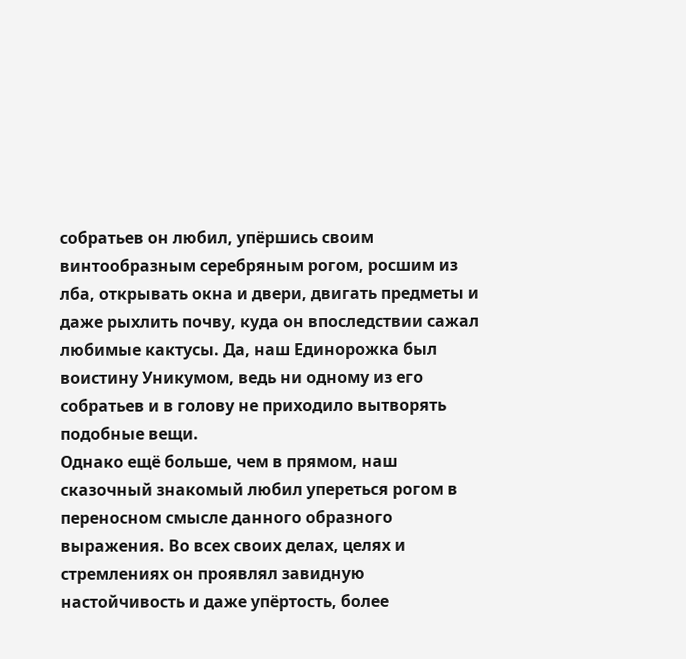собратьев он любил, упёршись своим винтообразным серебряным рогом, росшим из лба, открывать окна и двери, двигать предметы и даже рыхлить почву, куда он впоследствии сажал любимые кактусы. Да, наш Единорожка был воистину Уникумом, ведь ни одному из его собратьев и в голову не приходило вытворять подобные вещи.
Однако ещё больше, чем в прямом, наш сказочный знакомый любил упереться рогом в переносном смысле данного образного выражения. Во всех своих делах, целях и стремлениях он проявлял завидную настойчивость и даже упёртость, более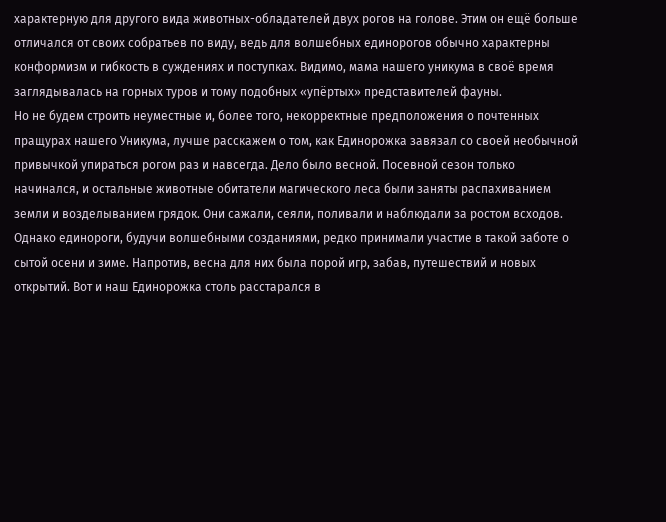характерную для другого вида животных-обладателей двух рогов на голове. Этим он ещё больше отличался от своих собратьев по виду, ведь для волшебных единорогов обычно характерны конформизм и гибкость в суждениях и поступках. Видимо, мама нашего уникума в своё время заглядывалась на горных туров и тому подобных «упёртых» представителей фауны.
Но не будем строить неуместные и, более того, некорректные предположения о почтенных пращурах нашего Уникума, лучше расскажем о том, как Единорожка завязал со своей необычной привычкой упираться рогом раз и навсегда. Дело было весной. Посевной сезон только начинался, и остальные животные обитатели магического леса были заняты распахиванием земли и возделыванием грядок. Они сажали, сеяли, поливали и наблюдали за ростом всходов. Однако единороги, будучи волшебными созданиями, редко принимали участие в такой заботе о сытой осени и зиме. Напротив, весна для них была порой игр, забав, путешествий и новых открытий. Вот и наш Единорожка столь расстарался в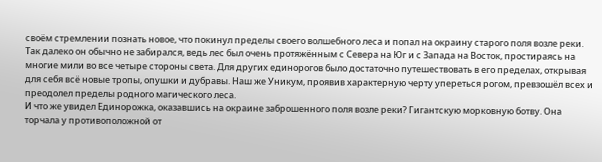своём стремлении познать новое, что покинул пределы своего волшебного леса и попал на окраину старого поля возле реки. Так далеко он обычно не забирался, ведь лес был очень протяжённым с Севера на Юг и с Запада на Восток, простираясь на многие мили во все четыре стороны света. Для других единорогов было достаточно путешествовать в его пределах, открывая для себя всё новые тропы, опушки и дубравы. Наш же Уникум, проявив характерную черту упереться рогом, превзошёл всех и преодолел пределы родного магического леса.
И что же увидел Единорожка, оказавшись на окраине заброшенного поля возле реки? Гигантскую морковную ботву. Она торчала у противоположной от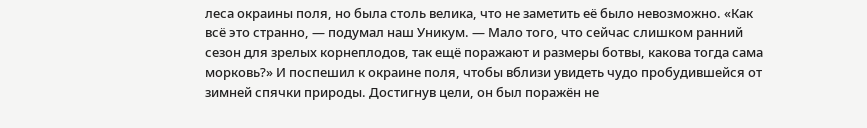леса окраины поля, но была столь велика, что не заметить её было невозможно. «Как всё это странно, — подумал наш Уникум. — Мало того, что сейчас слишком ранний сезон для зрелых корнеплодов, так ещё поражают и размеры ботвы, какова тогда сама морковь?» И поспешил к окраине поля, чтобы вблизи увидеть чудо пробудившейся от зимней спячки природы. Достигнув цели, он был поражён не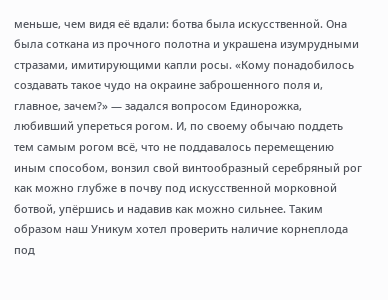меньше, чем видя её вдали: ботва была искусственной. Она была соткана из прочного полотна и украшена изумрудными стразами, имитирующими капли росы. «Кому понадобилось создавать такое чудо на окраине заброшенного поля и, главное, зачем?» — задался вопросом Единорожка, любивший упереться рогом. И, по своему обычаю поддеть тем самым рогом всё, что не поддавалось перемещению иным способом, вонзил свой винтообразный серебряный рог как можно глубже в почву под искусственной морковной ботвой, упёршись и надавив как можно сильнее. Таким образом наш Уникум хотел проверить наличие корнеплода под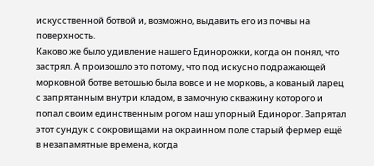искусственной ботвой и, возможно, выдавить его из почвы на поверхность.
Каково же было удивление нашего Единорожки, когда он понял, что застрял. А произошло это потому, что под искусно подражающей морковной ботве ветошью была вовсе и не морковь, а кованый ларец с запрятанным внутри кладом, в замочную скважину которого и попал своим единственным рогом наш упорный Единорог. Запрятал этот сундук с сокровищами на окраинном поле старый фермер ещё в незапамятные времена, когда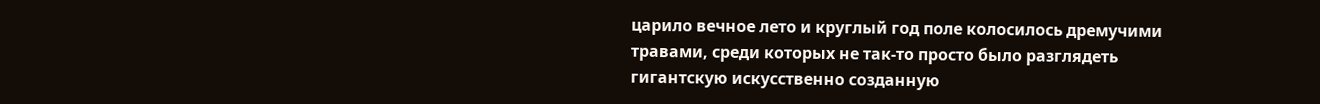царило вечное лето и круглый год поле колосилось дремучими травами, среди которых не так-то просто было разглядеть гигантскую искусственно созданную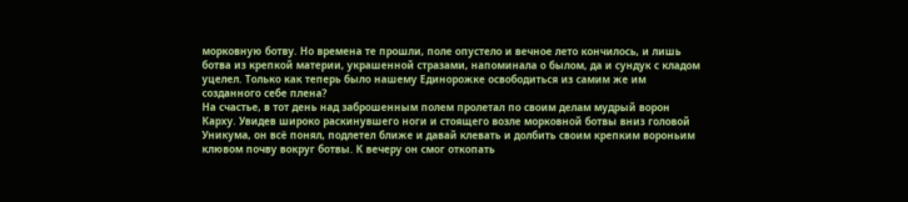морковную ботву. Но времена те прошли, поле опустело и вечное лето кончилось, и лишь ботва из крепкой материи, украшенной стразами, напоминала о былом, да и сундук с кладом уцелел. Только как теперь было нашему Единорожке освободиться из самим же им созданного себе плена?
На счастье, в тот день над заброшенным полем пролетал по своим делам мудрый ворон Карху. Увидев широко раскинувшего ноги и стоящего возле морковной ботвы вниз головой Уникума, он всё понял, подлетел ближе и давай клевать и долбить своим крепким вороньим клювом почву вокруг ботвы. К вечеру он смог откопать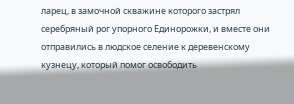ларец, в замочной скважине которого застрял серебряный рог упорного Единорожки, и вместе они отправились в людское селение к деревенскому кузнецу, который помог освободить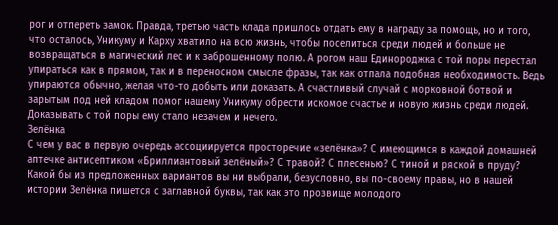рог и отпереть замок. Правда, третью часть клада пришлось отдать ему в награду за помощь, но и того, что осталось, Уникуму и Карху хватило на всю жизнь, чтобы поселиться среди людей и больше не возвращаться в магический лес и к заброшенному полю. А рогом наш Единороджка с той поры перестал упираться как в прямом, так и в переносном смысле фразы, так как отпала подобная необходимость. Ведь упираются обычно, желая что-то добыть или доказать. А счастливый случай с морковной ботвой и зарытым под ней кладом помог нашему Уникуму обрести искомое счастье и новую жизнь среди людей. Доказывать с той поры ему стало незачем и нечего.
Зелёнка
С чем у вас в первую очередь ассоциируется просторечие «зелёнка»? С имеющимся в каждой домашней аптечке антисептиком «Бриллиантовый зелёный»? С травой? С плесенью? С тиной и ряской в пруду? Какой бы из предложенных вариантов вы ни выбрали, безусловно, вы по-своему правы, но в нашей истории Зелёнка пишется с заглавной буквы, так как это прозвище молодого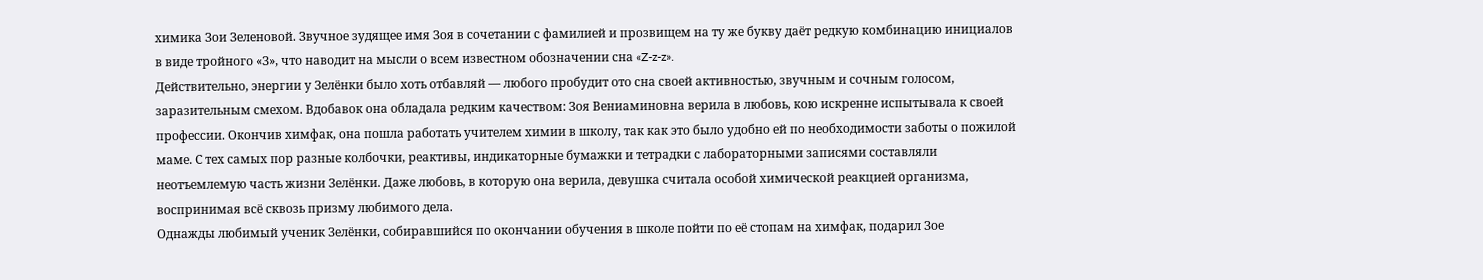химика Зои Зеленовой. Звучное зудящее имя Зоя в сочетании с фамилией и прозвищем на ту же букву даёт редкую комбинацию инициалов в виде тройного «З», что наводит на мысли о всем известном обозначении сна «Z-z-z».
Действительно, энергии у Зелёнки было хоть отбавляй — любого пробудит ото сна своей активностью, звучным и сочным голосом, заразительным смехом. Вдобавок она обладала редким качеством: Зоя Вениаминовна верила в любовь, кою искренне испытывала к своей профессии. Окончив химфак, она пошла работать учителем химии в школу, так как это было удобно ей по необходимости заботы о пожилой маме. С тех самых пор разные колбочки, реактивы, индикаторные бумажки и тетрадки с лабораторными записями составляли неотъемлемую часть жизни Зелёнки. Даже любовь, в которую она верила, девушка считала особой химической реакцией организма, воспринимая всё сквозь призму любимого дела.
Однажды любимый ученик Зелёнки, собиравшийся по окончании обучения в школе пойти по её стопам на химфак, подарил Зое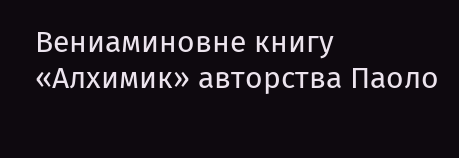Вениаминовне книгу «Алхимик» авторства Паоло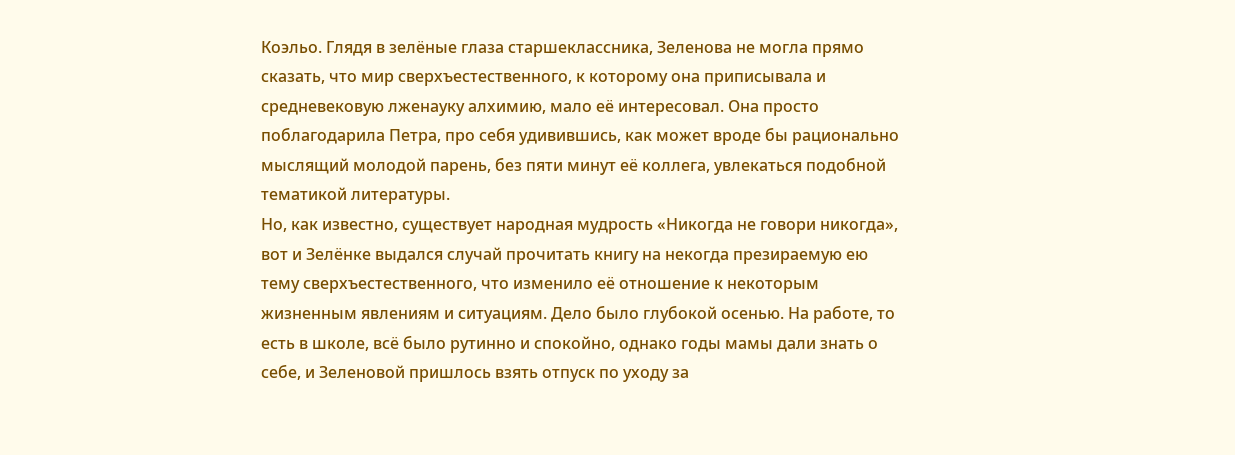Коэльо. Глядя в зелёные глаза старшеклассника, Зеленова не могла прямо сказать, что мир сверхъестественного, к которому она приписывала и средневековую лженауку алхимию, мало её интересовал. Она просто поблагодарила Петра, про себя удивившись, как может вроде бы рационально мыслящий молодой парень, без пяти минут её коллега, увлекаться подобной тематикой литературы.
Но, как известно, существует народная мудрость «Никогда не говори никогда», вот и Зелёнке выдался случай прочитать книгу на некогда презираемую ею тему сверхъестественного, что изменило её отношение к некоторым жизненным явлениям и ситуациям. Дело было глубокой осенью. На работе, то есть в школе, всё было рутинно и спокойно, однако годы мамы дали знать о себе, и Зеленовой пришлось взять отпуск по уходу за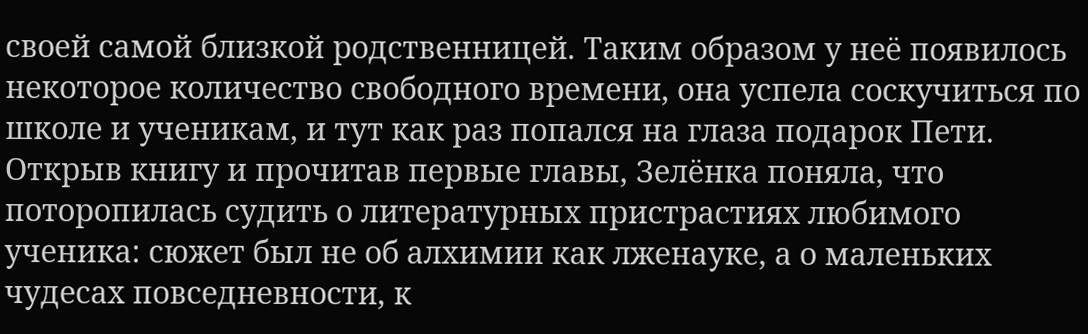своей самой близкой родственницей. Таким образом у неё появилось некоторое количество свободного времени, она успела соскучиться по школе и ученикам, и тут как раз попался на глаза подарок Пети. Открыв книгу и прочитав первые главы, Зелёнка поняла, что поторопилась судить о литературных пристрастиях любимого ученика: сюжет был не об алхимии как лженауке, а о маленьких чудесах повседневности, к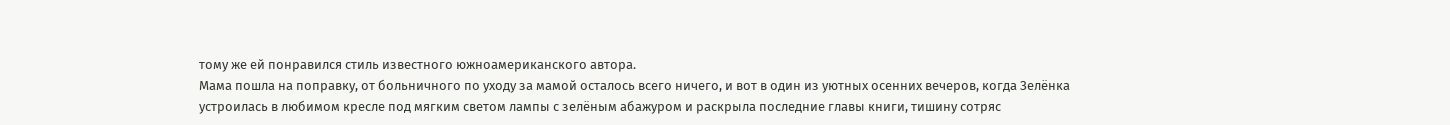тому же ей понравился стиль известного южноамериканского автора.
Мама пошла на поправку, от больничного по уходу за мамой осталось всего ничего, и вот в один из уютных осенних вечеров, когда Зелёнка устроилась в любимом кресле под мягким светом лампы с зелёным абажуром и раскрыла последние главы книги, тишину сотряс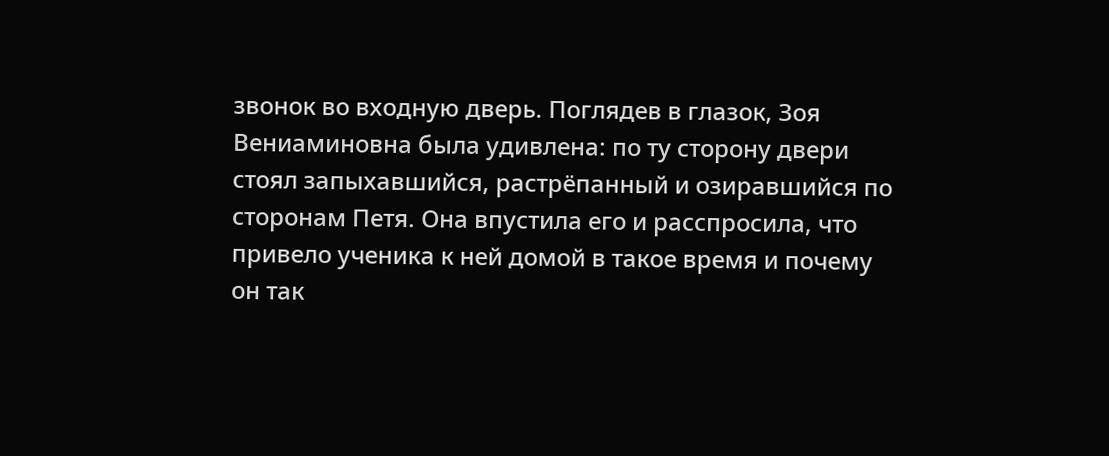звонок во входную дверь. Поглядев в глазок, Зоя Вениаминовна была удивлена: по ту сторону двери стоял запыхавшийся, растрёпанный и озиравшийся по сторонам Петя. Она впустила его и расспросила, что привело ученика к ней домой в такое время и почему он так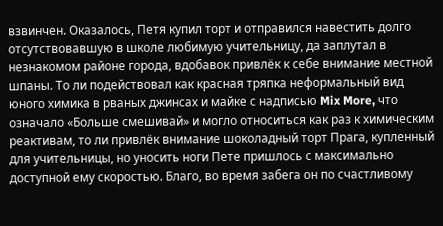взвинчен. Оказалось, Петя купил торт и отправился навестить долго отсутствовавшую в школе любимую учительницу, да заплутал в незнакомом районе города, вдобавок привлёк к себе внимание местной шпаны. То ли подействовал как красная тряпка неформальный вид юного химика в рваных джинсах и майке с надписью Mix More, что означало «Больше смешивай» и могло относиться как раз к химическим реактивам, то ли привлёк внимание шоколадный торт Прага, купленный для учительницы, но уносить ноги Пете пришлось с максимально доступной ему скоростью. Благо, во время забега он по счастливому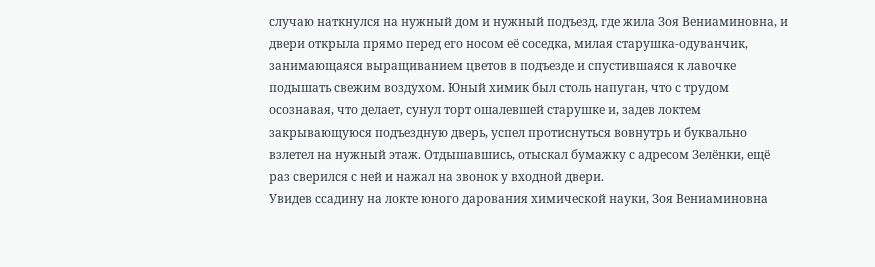случаю наткнулся на нужный дом и нужный подъезд, где жила Зоя Вениаминовна, и двери открыла прямо перед его носом её соседка, милая старушка-одуванчик, занимающаяся выращиванием цветов в подъезде и спустившаяся к лавочке подышать свежим воздухом. Юный химик был столь напуган, что с трудом осознавая, что делает, сунул торт ошалевшей старушке и, задев локтем закрывающуюся подъездную дверь, успел протиснуться вовнутрь и буквально взлетел на нужный этаж. Отдышавшись, отыскал бумажку с адресом Зелёнки, ещё раз сверился с ней и нажал на звонок у входной двери.
Увидев ссадину на локте юного дарования химической науки, Зоя Вениаминовна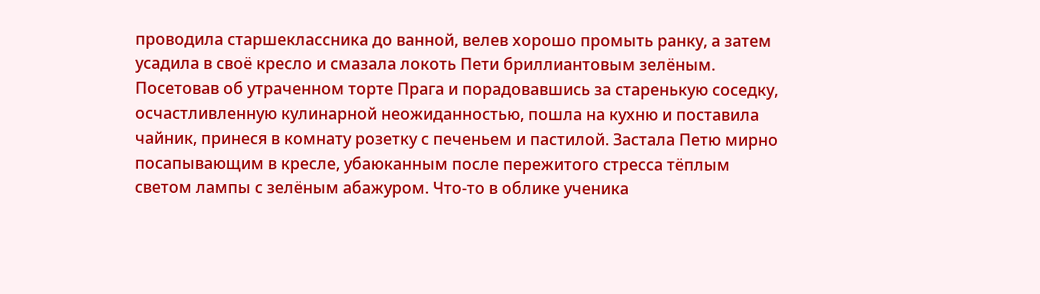проводила старшеклассника до ванной, велев хорошо промыть ранку, а затем усадила в своё кресло и смазала локоть Пети бриллиантовым зелёным. Посетовав об утраченном торте Прага и порадовавшись за старенькую соседку, осчастливленную кулинарной неожиданностью, пошла на кухню и поставила чайник, принеся в комнату розетку с печеньем и пастилой. Застала Петю мирно посапывающим в кресле, убаюканным после пережитого стресса тёплым светом лампы с зелёным абажуром. Что-то в облике ученика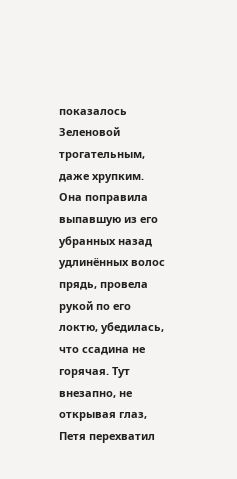показалось Зеленовой трогательным, даже хрупким. Она поправила выпавшую из его убранных назад удлинённых волос прядь, провела рукой по его локтю, убедилась, что ссадина не горячая. Тут внезапно, не открывая глаз, Петя перехватил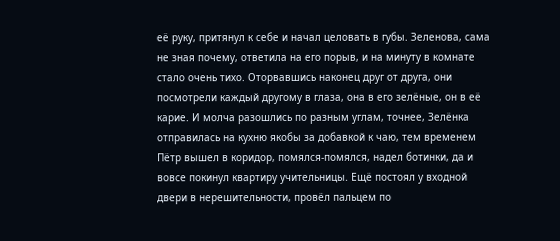её руку, притянул к себе и начал целовать в губы. Зеленова, сама не зная почему, ответила на его порыв, и на минуту в комнате стало очень тихо. Оторвавшись наконец друг от друга, они посмотрели каждый другому в глаза, она в его зелёные, он в её карие. И молча разошлись по разным углам, точнее, Зелёнка отправилась на кухню якобы за добавкой к чаю, тем временем Пётр вышел в коридор, помялся-помялся, надел ботинки, да и вовсе покинул квартиру учительницы. Ещё постоял у входной двери в нерешительности, провёл пальцем по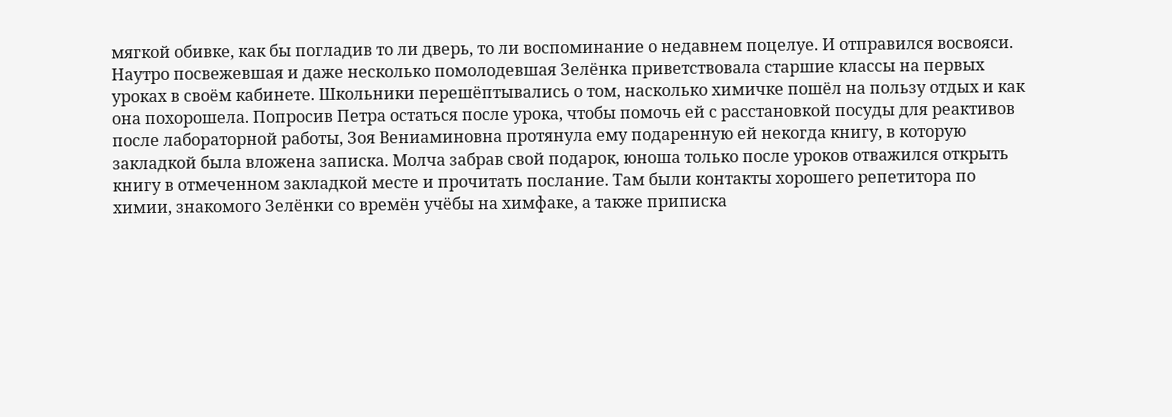мягкой обивке, как бы погладив то ли дверь, то ли воспоминание о недавнем поцелуе. И отправился восвояси.
Наутро посвежевшая и даже несколько помолодевшая Зелёнка приветствовала старшие классы на первых уроках в своём кабинете. Школьники перешёптывались о том, насколько химичке пошёл на пользу отдых и как она похорошела. Попросив Петра остаться после урока, чтобы помочь ей с расстановкой посуды для реактивов после лабораторной работы, Зоя Вениаминовна протянула ему подаренную ей некогда книгу, в которую закладкой была вложена записка. Молча забрав свой подарок, юноша только после уроков отважился открыть книгу в отмеченном закладкой месте и прочитать послание. Там были контакты хорошего репетитора по химии, знакомого Зелёнки со времён учёбы на химфаке, а также приписка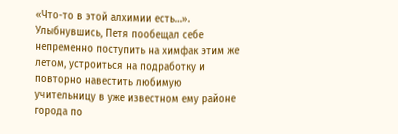«Что-то в этой алхимии есть…». Улыбнувшись, Петя пообещал себе непременно поступить на химфак этим же летом, устроиться на подработку и повторно навестить любимую учительницу в уже известном ему районе города по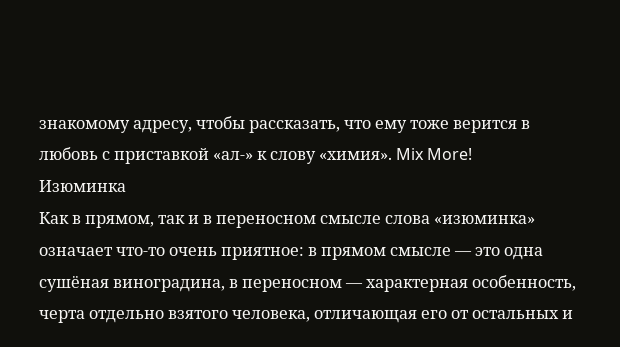знакомому адресу, чтобы рассказать, что ему тоже верится в любовь с приставкой «ал-» к слову «химия». Mix More!
Изюминка
Как в прямом, так и в переносном смысле слова «изюминка» означает что-то очень приятное: в прямом смысле — это одна сушёная виноградина, в переносном — характерная особенность, черта отдельно взятого человека, отличающая его от остальных и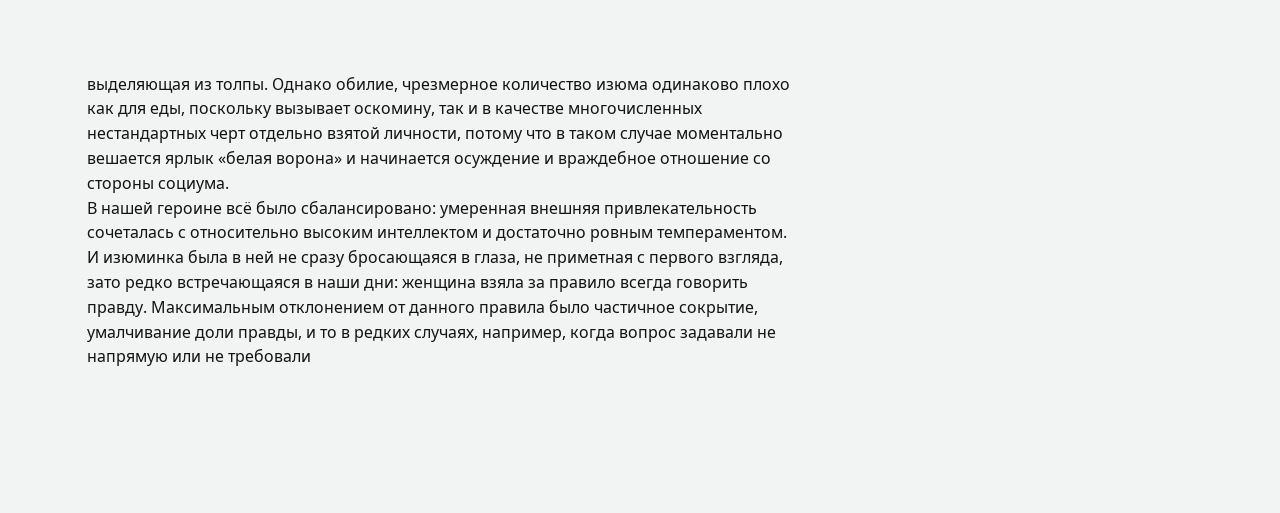выделяющая из толпы. Однако обилие, чрезмерное количество изюма одинаково плохо как для еды, поскольку вызывает оскомину, так и в качестве многочисленных нестандартных черт отдельно взятой личности, потому что в таком случае моментально вешается ярлык «белая ворона» и начинается осуждение и враждебное отношение со стороны социума.
В нашей героине всё было сбалансировано: умеренная внешняя привлекательность сочеталась с относительно высоким интеллектом и достаточно ровным темпераментом. И изюминка была в ней не сразу бросающаяся в глаза, не приметная с первого взгляда, зато редко встречающаяся в наши дни: женщина взяла за правило всегда говорить правду. Максимальным отклонением от данного правила было частичное сокрытие, умалчивание доли правды, и то в редких случаях, например, когда вопрос задавали не напрямую или не требовали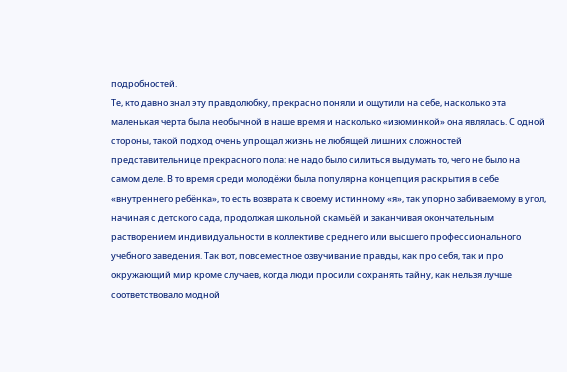подробностей.
Те, кто давно знал эту правдолюбку, прекрасно поняли и ощутили на себе, насколько эта маленькая черта была необычной в наше время и насколько «изюминкой» она являлась. С одной стороны, такой подход очень упрощал жизнь не любящей лишних сложностей представительнице прекрасного пола: не надо было силиться выдумать то, чего не было на самом деле. В то время среди молодёжи была популярна концепция раскрытия в себе «внутреннего ребёнка», то есть возврата к своему истинному «я», так упорно забиваемому в угол, начиная с детского сада, продолжая школьной скамьёй и заканчивая окончательным растворением индивидуальности в коллективе среднего или высшего профессионального учебного заведения. Так вот, повсеместное озвучивание правды, как про себя, так и про окружающий мир кроме случаев, когда люди просили сохранять тайну, как нельзя лучше соответствовало модной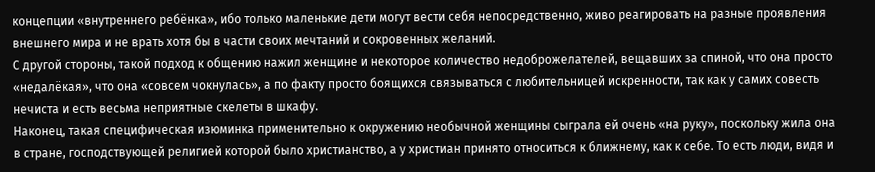концепции «внутреннего ребёнка», ибо только маленькие дети могут вести себя непосредственно, живо реагировать на разные проявления внешнего мира и не врать хотя бы в части своих мечтаний и сокровенных желаний.
С другой стороны, такой подход к общению нажил женщине и некоторое количество недоброжелателей, вещавших за спиной, что она просто «недалёкая», что она «совсем чокнулась», а по факту просто боящихся связываться с любительницей искренности, так как у самих совесть нечиста и есть весьма неприятные скелеты в шкафу.
Наконец, такая специфическая изюминка применительно к окружению необычной женщины сыграла ей очень «на руку», поскольку жила она в стране, господствующей религией которой было христианство, а у христиан принято относиться к ближнему, как к себе. То есть люди, видя и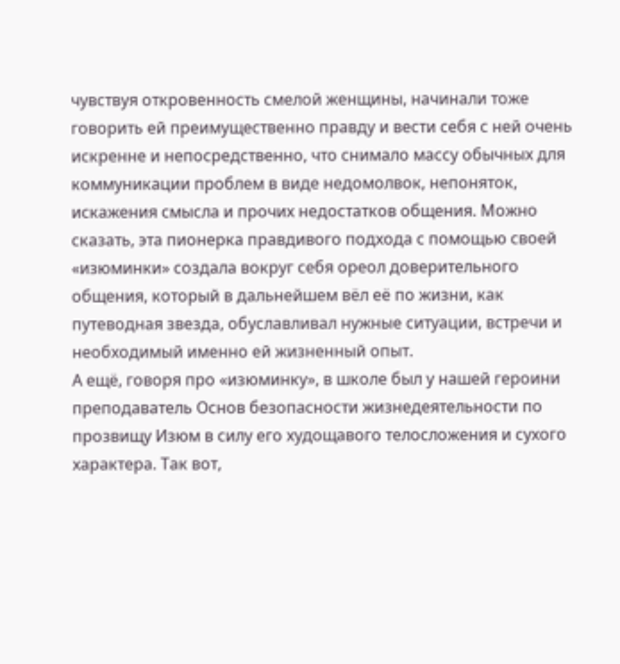чувствуя откровенность смелой женщины, начинали тоже говорить ей преимущественно правду и вести себя с ней очень искренне и непосредственно, что снимало массу обычных для коммуникации проблем в виде недомолвок, непоняток, искажения смысла и прочих недостатков общения. Можно сказать, эта пионерка правдивого подхода с помощью своей «изюминки» создала вокруг себя ореол доверительного общения, который в дальнейшем вёл её по жизни, как путеводная звезда, обуславливал нужные ситуации, встречи и необходимый именно ей жизненный опыт.
А ещё, говоря про «изюминку», в школе был у нашей героини преподаватель Основ безопасности жизнедеятельности по прозвищу Изюм в силу его худощавого телосложения и сухого характера. Так вот,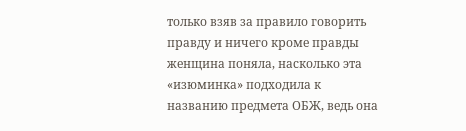только взяв за правило говорить правду и ничего кроме правды женщина поняла, насколько эта «изюминка» подходила к названию предмета ОБЖ, ведь она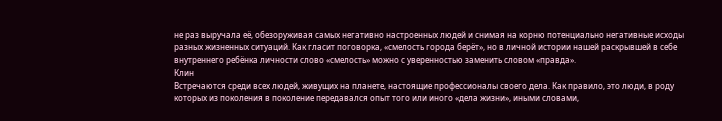не раз выручала её, обезоруживая самых негативно настроенных людей и снимая на корню потенциально негативные исходы разных жизненных ситуаций. Как гласит поговорка, «смелость города берёт», но в личной истории нашей раскрывшей в себе внутреннего ребёнка личности слово «смелость» можно с уверенностью заменить словом «правда».
Клин
Встречаются среди всех людей, живущих на планете, настоящие профессионалы своего дела. Как правило, это люди, в роду которых из поколения в поколение передавался опыт того или иного «дела жизни», иными словами,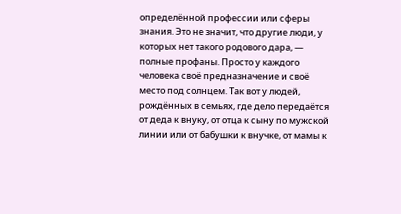определённой профессии или сферы знания. Это не значит, что другие люди, у которых нет такого родового дара, — полные профаны. Просто у каждого человека своё предназначение и своё место под солнцем. Так вот у людей, рождённых в семьях, где дело передаётся от деда к внуку, от отца к сыну по мужской линии или от бабушки к внучке, от мамы к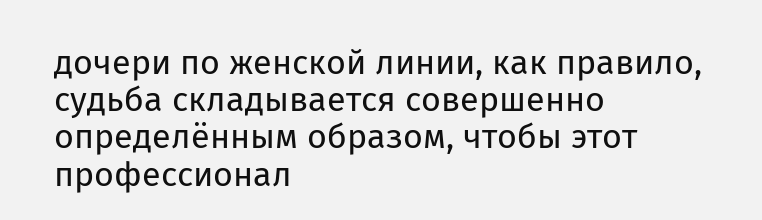дочери по женской линии, как правило, судьба складывается совершенно определённым образом, чтобы этот профессионал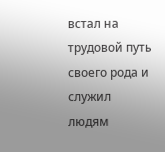встал на трудовой путь своего рода и служил людям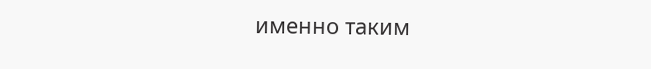именно таким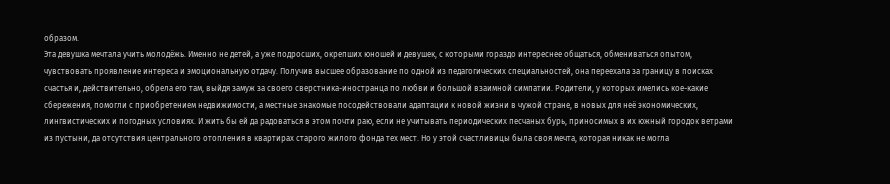образом.
Эта девушка мечтала учить молодёжь. Именно не детей, а уже подросших, окрепших юношей и девушек, с которыми гораздо интереснее общаться, обмениваться опытом, чувствовать проявление интереса и эмоциональную отдачу. Получив высшее образование по одной из педагогических специальностей, она переехала за границу в поисках счастья и, действительно, обрела его там, выйдя замуж за своего сверстника-иностранца по любви и большой взаимной симпатии. Родители, у которых имелись кое-какие сбережения, помогли с приобретением недвижимости, а местные знакомые посодействовали адаптации к новой жизни в чужой стране, в новых для неё экономических, лингвистических и погодных условиях. И жить бы ей да радоваться в этом почти раю, если не учитывать периодических песчаных бурь, приносимых в их южный городок ветрами из пустыни, да отсутствия центрального отопления в квартирах старого жилого фонда тех мест. Но у этой счастливицы была своя мечта, которая никак не могла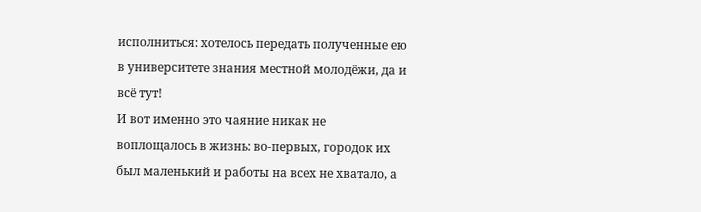исполниться: хотелось передать полученные ею в университете знания местной молодёжи, да и всё тут!
И вот именно это чаяние никак не воплощалось в жизнь: во-первых, городок их был маленький и работы на всех не хватало, а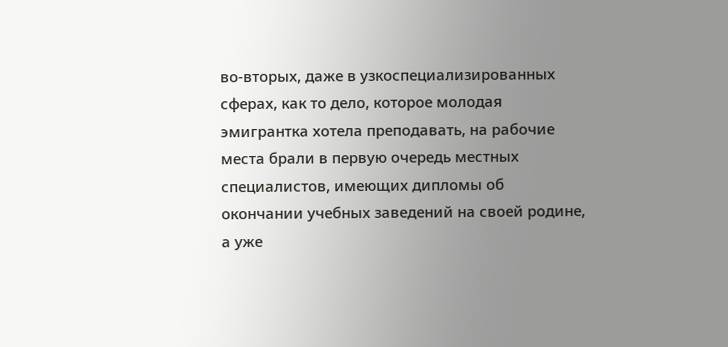во-вторых, даже в узкоспециализированных сферах, как то дело, которое молодая эмигрантка хотела преподавать, на рабочие места брали в первую очередь местных специалистов, имеющих дипломы об окончании учебных заведений на своей родине, а уже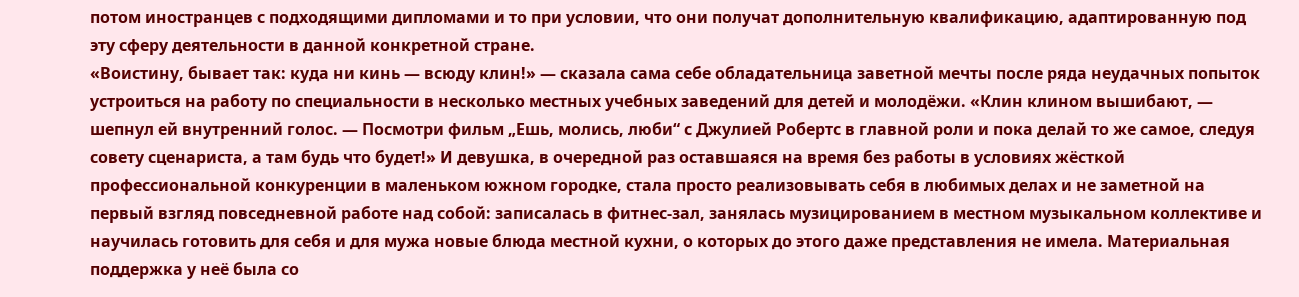потом иностранцев с подходящими дипломами и то при условии, что они получат дополнительную квалификацию, адаптированную под эту сферу деятельности в данной конкретной стране.
«Воистину, бывает так: куда ни кинь — всюду клин!» — сказала сама себе обладательница заветной мечты после ряда неудачных попыток устроиться на работу по специальности в несколько местных учебных заведений для детей и молодёжи. «Клин клином вышибают, — шепнул ей внутренний голос. — Посмотри фильм „Ешь, молись, люби“ с Джулией Робертс в главной роли и пока делай то же самое, следуя совету сценариста, а там будь что будет!» И девушка, в очередной раз оставшаяся на время без работы в условиях жёсткой профессиональной конкуренции в маленьком южном городке, стала просто реализовывать себя в любимых делах и не заметной на первый взгляд повседневной работе над собой: записалась в фитнес-зал, занялась музицированием в местном музыкальном коллективе и научилась готовить для себя и для мужа новые блюда местной кухни, о которых до этого даже представления не имела. Материальная поддержка у неё была со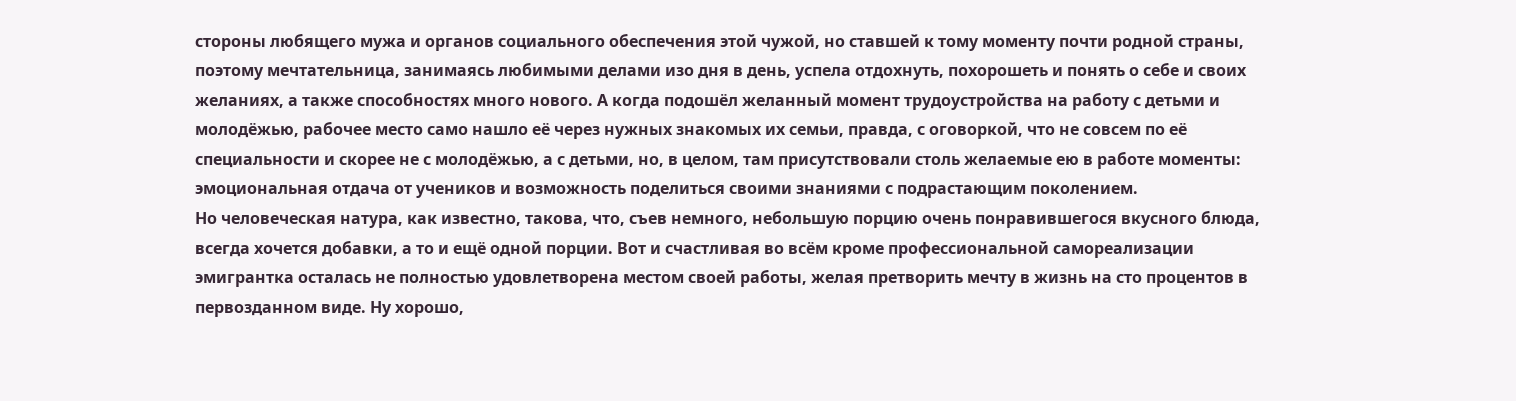стороны любящего мужа и органов социального обеспечения этой чужой, но ставшей к тому моменту почти родной страны, поэтому мечтательница, занимаясь любимыми делами изо дня в день, успела отдохнуть, похорошеть и понять о себе и своих желаниях, а также способностях много нового. А когда подошёл желанный момент трудоустройства на работу с детьми и молодёжью, рабочее место само нашло её через нужных знакомых их семьи, правда, с оговоркой, что не совсем по её специальности и скорее не с молодёжью, а с детьми, но, в целом, там присутствовали столь желаемые ею в работе моменты: эмоциональная отдача от учеников и возможность поделиться своими знаниями с подрастающим поколением.
Но человеческая натура, как известно, такова, что, съев немного, небольшую порцию очень понравившегося вкусного блюда, всегда хочется добавки, а то и ещё одной порции. Вот и счастливая во всём кроме профессиональной самореализации эмигрантка осталась не полностью удовлетворена местом своей работы, желая претворить мечту в жизнь на сто процентов в первозданном виде. Ну хорошо,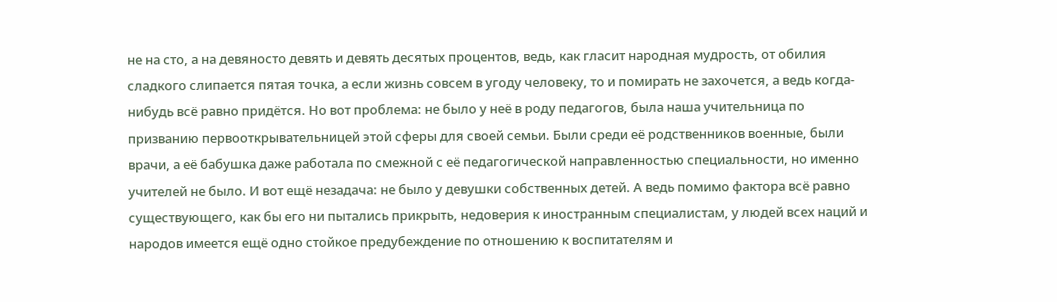не на сто, а на девяносто девять и девять десятых процентов, ведь, как гласит народная мудрость, от обилия сладкого слипается пятая точка, а если жизнь совсем в угоду человеку, то и помирать не захочется, а ведь когда-нибудь всё равно придётся. Но вот проблема: не было у неё в роду педагогов, была наша учительница по призванию первооткрывательницей этой сферы для своей семьи. Были среди её родственников военные, были врачи, а её бабушка даже работала по смежной с её педагогической направленностью специальности, но именно учителей не было. И вот ещё незадача: не было у девушки собственных детей. А ведь помимо фактора всё равно существующего, как бы его ни пытались прикрыть, недоверия к иностранным специалистам, у людей всех наций и народов имеется ещё одно стойкое предубеждение по отношению к воспитателям и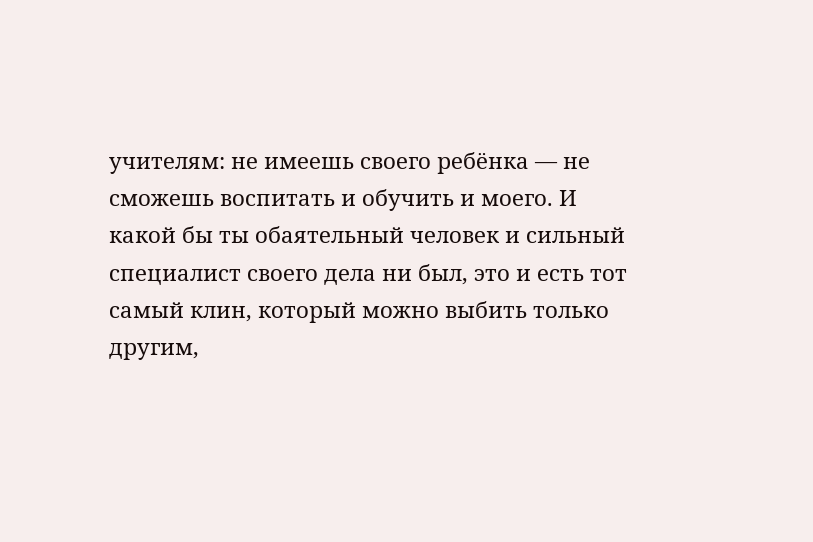учителям: не имеешь своего ребёнка — не сможешь воспитать и обучить и моего. И какой бы ты обаятельный человек и сильный специалист своего дела ни был, это и есть тот самый клин, который можно выбить только другим,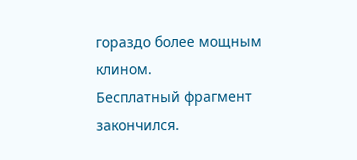гораздо более мощным клином.
Бесплатный фрагмент закончился.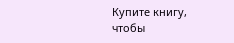Купите книгу, чтобы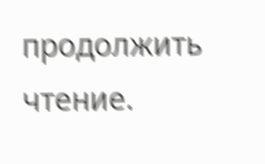продолжить чтение.